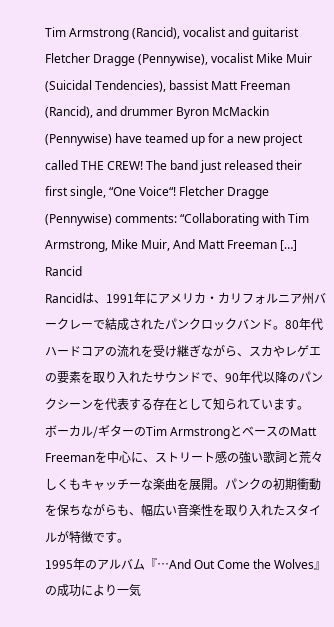Tim Armstrong (Rancid), vocalist and guitarist Fletcher Dragge (Pennywise), vocalist Mike Muir (Suicidal Tendencies), bassist Matt Freeman (Rancid), and drummer Byron McMackin (Pennywise) have teamed up for a new project called THE CREW! The band just released their first single, “One Voice“! Fletcher Dragge (Pennywise) comments: “Collaborating with Tim Armstrong, Mike Muir, And Matt Freeman […]
Rancid
Rancidは、1991年にアメリカ・カリフォルニア州バークレーで結成されたパンクロックバンド。80年代ハードコアの流れを受け継ぎながら、スカやレゲエの要素を取り入れたサウンドで、90年代以降のパンクシーンを代表する存在として知られています。
ボーカル/ギターのTim ArmstrongとベースのMatt Freemanを中心に、ストリート感の強い歌詞と荒々しくもキャッチーな楽曲を展開。パンクの初期衝動を保ちながらも、幅広い音楽性を取り入れたスタイルが特徴です。
1995年のアルバム『…And Out Come the Wolves』の成功により一気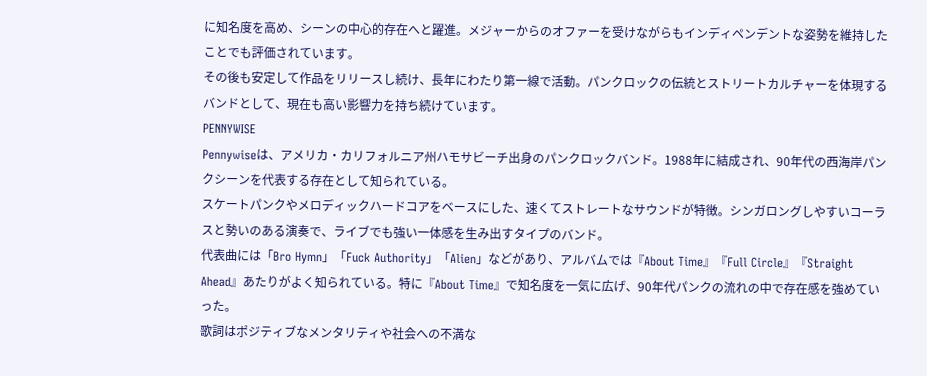に知名度を高め、シーンの中心的存在へと躍進。メジャーからのオファーを受けながらもインディペンデントな姿勢を維持したことでも評価されています。
その後も安定して作品をリリースし続け、長年にわたり第一線で活動。パンクロックの伝統とストリートカルチャーを体現するバンドとして、現在も高い影響力を持ち続けています。
PENNYWISE
Pennywiseは、アメリカ・カリフォルニア州ハモサビーチ出身のパンクロックバンド。1988年に結成され、90年代の西海岸パンクシーンを代表する存在として知られている。
スケートパンクやメロディックハードコアをベースにした、速くてストレートなサウンドが特徴。シンガロングしやすいコーラスと勢いのある演奏で、ライブでも強い一体感を生み出すタイプのバンド。
代表曲には「Bro Hymn」「Fuck Authority」「Alien」などがあり、アルバムでは『About Time』『Full Circle』『Straight Ahead』あたりがよく知られている。特に『About Time』で知名度を一気に広げ、90年代パンクの流れの中で存在感を強めていった。
歌詞はポジティブなメンタリティや社会への不満な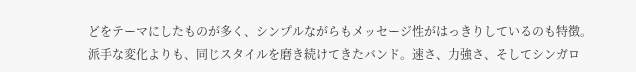どをテーマにしたものが多く、シンプルながらもメッセージ性がはっきりしているのも特徴。
派手な変化よりも、同じスタイルを磨き続けてきたバンド。速さ、力強さ、そしてシンガロ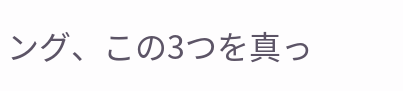ング、この3つを真っ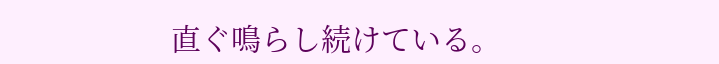直ぐ鳴らし続けている。